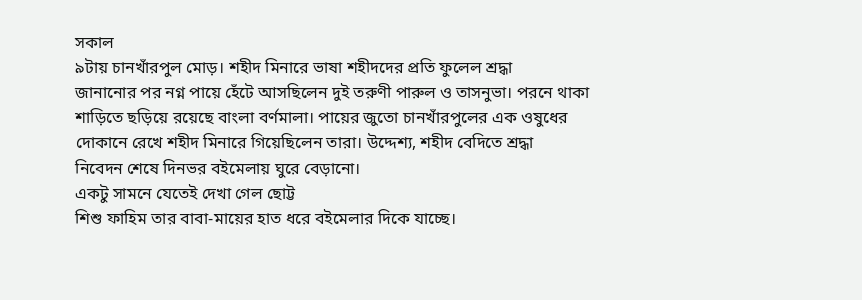সকাল
৯টায় চানখাঁরপুল মোড়। শহীদ মিনারে ভাষা শহীদদের প্রতি ফুলেল শ্রদ্ধা
জানানোর পর নগ্ন পায়ে হেঁটে আসছিলেন দুই তরুণী পারুল ও তাসনুভা। পরনে থাকা
শাড়িতে ছড়িয়ে রয়েছে বাংলা বর্ণমালা। পায়ের জুতো চানখাঁরপুলের এক ওষুধের
দোকানে রেখে শহীদ মিনারে গিয়েছিলেন তারা। উদ্দেশ্য, শহীদ বেদিতে শ্রদ্ধা
নিবেদন শেষে দিনভর বইমেলায় ঘুরে বেড়ানো।
একটু সামনে যেতেই দেখা গেল ছোট্ট
শিশু ফাহিম তার বাবা-মায়ের হাত ধরে বইমেলার দিকে যাচ্ছে।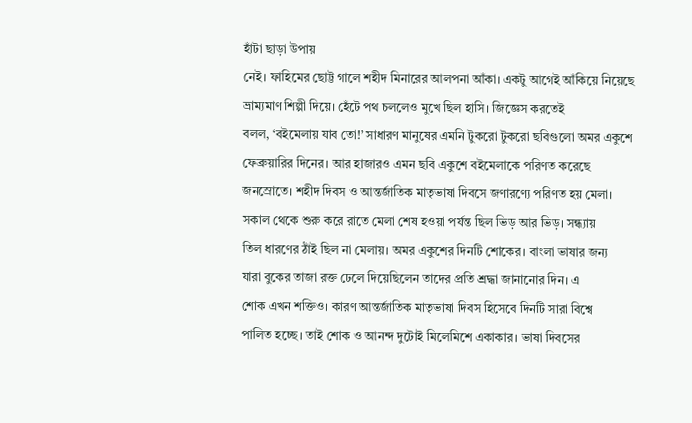হাঁটা ছাড়া উপায়
নেই। ফাহিমের ছোট্ট গালে শহীদ মিনারের আলপনা আঁকা। একটু আগেই আঁকিয়ে নিয়েছে
ভ্রাম্যমাণ শিল্পী দিয়ে। হেঁটে পথ চললেও মুখে ছিল হাসি। জিজ্ঞেস করতেই
বলল, ‘বইমেলায় যাব তো!’ সাধারণ মানুষের এমনি টুকরো টুকরো ছবিগুলো অমর একুশে
ফেব্রুয়ারির দিনের। আর হাজারও এমন ছবি একুশে বইমেলাকে পরিণত করেছে
জনস্রোতে। শহীদ দিবস ও আন্তর্জাতিক মাতৃভাষা দিবসে জণারণ্যে পরিণত হয় মেলা।
সকাল থেকে শুরু করে রাতে মেলা শেষ হওয়া পর্যন্ত ছিল ভিড় আর ভিড়। সন্ধ্যায়
তিল ধারণের ঠাঁই ছিল না মেলায়। অমর একুশের দিনটি শোকের। বাংলা ভাষার জন্য
যারা বুকের তাজা রক্ত ঢেলে দিয়েছিলেন তাদের প্রতি শ্রদ্ধা জানানোর দিন। এ
শোক এখন শক্তিও। কারণ আন্তর্জাতিক মাতৃভাষা দিবস হিসেবে দিনটি সারা বিশ্বে
পালিত হচ্ছে। তাই শোক ও আনন্দ দুটোই মিলেমিশে একাকার। ভাষা দিবসের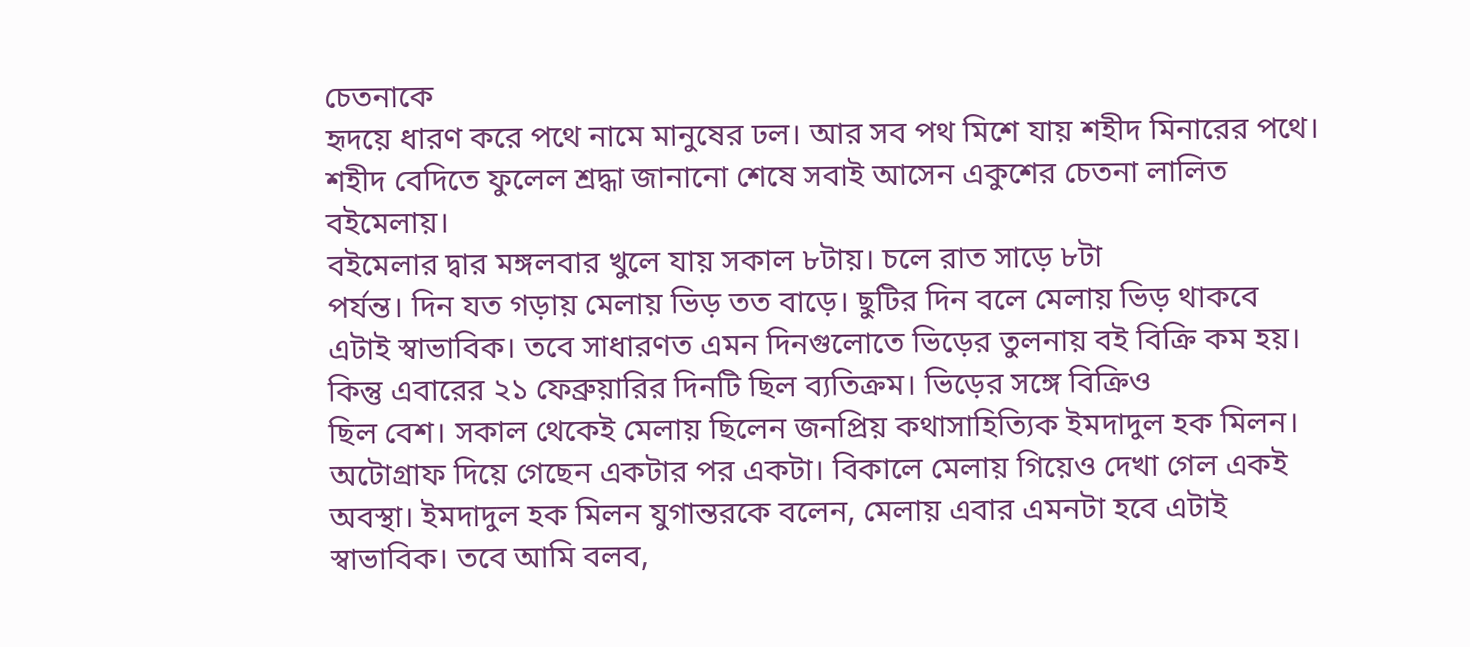চেতনাকে
হৃদয়ে ধারণ করে পথে নামে মানুষের ঢল। আর সব পথ মিশে যায় শহীদ মিনারের পথে।
শহীদ বেদিতে ফুলেল শ্রদ্ধা জানানো শেষে সবাই আসেন একুশের চেতনা লালিত
বইমেলায়।
বইমেলার দ্বার মঙ্গলবার খুলে যায় সকাল ৮টায়। চলে রাত সাড়ে ৮টা
পর্যন্ত। দিন যত গড়ায় মেলায় ভিড় তত বাড়ে। ছুটির দিন বলে মেলায় ভিড় থাকবে
এটাই স্বাভাবিক। তবে সাধারণত এমন দিনগুলোতে ভিড়ের তুলনায় বই বিক্রি কম হয়।
কিন্তু এবারের ২১ ফেব্রুয়ারির দিনটি ছিল ব্যতিক্রম। ভিড়ের সঙ্গে বিক্রিও
ছিল বেশ। সকাল থেকেই মেলায় ছিলেন জনপ্রিয় কথাসাহিত্যিক ইমদাদুল হক মিলন।
অটোগ্রাফ দিয়ে গেছেন একটার পর একটা। বিকালে মেলায় গিয়েও দেখা গেল একই
অবস্থা। ইমদাদুল হক মিলন যুগান্তরকে বলেন, মেলায় এবার এমনটা হবে এটাই
স্বাভাবিক। তবে আমি বলব,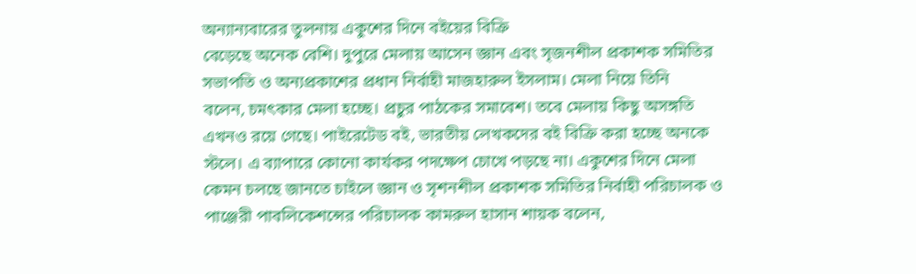অন্যান্যবারের তুলনায় একুশের দিনে বইয়ের বিক্রি
বেড়েছে অনেক বেশি। দুপুরে মেলায় আসেন জ্ঞান এবং সৃজনশীল প্রকাশক সমিতির
সভাপতি ও অন্যপ্রকাশের প্রধান নির্বাহী মাজহারুল ইসলাম। মেলা নিয়ে তিনি
বলেন, চমৎকার মেলা হচ্ছে। প্রচুর পাঠকের সমাবেশ। তবে মেলায় কিছু অসঙ্গতি
এখনও রয়ে গেছে। পাইরেটেড বই, ভারতীয় লেখকদের বই বিক্রি করা হচ্ছে অনকে
স্টলে। এ ব্যাপারে কোনো কার্যকর পদক্ষেপ চোখে পড়ছে না। একুশের দিনে মেলা
কেমন চলছে জানতে চাইলে জ্ঞান ও সৃশনশীল প্রকাশক সমিতির নির্বাহী পরিচালক ও
পাঞ্জেরী পাবলিকেশন্সের পরিচালক কামরুল হাসান শায়ক বলেন,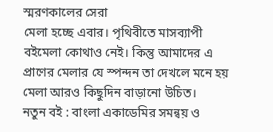স্মরণকালের সেরা
মেলা হচ্ছে এবার। পৃথিবীতে মাসব্যাপী বইমেলা কোথাও নেই। কিন্তু আমাদের এ
প্রাণের মেলার যে স্পন্দন তা দেখলে মনে হয় মেলা আরও কিছুদিন বাড়ানো উচিত।
নতুন বই : বাংলা একাডেমির সমন্বয় ও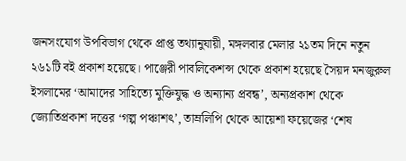জনসংযোগ উপবিভাগ থেকে প্রাপ্ত তথ্যানুযায়ী, মঙ্গলবার মেলার ২১তম দিনে নতুন ২৬১টি বই প্রকাশ হয়েছে। পাঞ্জেরী পাবলিকেশন্স থেকে প্রকাশ হয়েছে সৈয়দ মনজুরুল ইসলামের ‘আমাদের সাহিত্যে মুক্তিযুদ্ধ ও অন্যান্য প্রবন্ধ’, অন্যপ্রকাশ থেকে জ্যোতিপ্রকাশ দত্তের ‘গল্প পঞ্চাশৎ’, তাম্রলিপি থেকে আয়েশা ফয়েজের ‘শেষ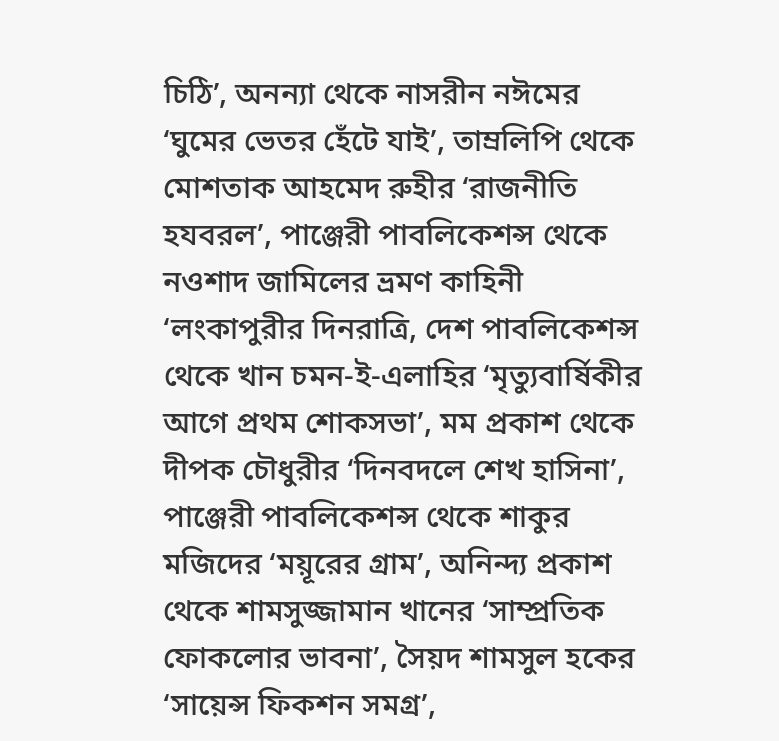চিঠি’, অনন্যা থেকে নাসরীন নঈমের ‘ঘুমের ভেতর হেঁটে যাই’, তাম্রলিপি থেকে মোশতাক আহমেদ রুহীর ‘রাজনীতি হযবরল’, পাঞ্জেরী পাবলিকেশন্স থেকে নওশাদ জামিলের ভ্রমণ কাহিনী ‘লংকাপুরীর দিনরাত্রি, দেশ পাবলিকেশন্স থেকে খান চমন-ই-এলাহির ‘মৃত্যুবার্ষিকীর আগে প্রথম শোকসভা’, মম প্রকাশ থেকে দীপক চৌধুরীর ‘দিনবদলে শেখ হাসিনা’, পাঞ্জেরী পাবলিকেশন্স থেকে শাকুর মজিদের ‘ময়ূরের গ্রাম’, অনিন্দ্য প্রকাশ থেকে শামসুজ্জামান খানের ‘সাম্প্রতিক ফোকলোর ভাবনা’, সৈয়দ শামসুল হকের ‘সায়েন্স ফিকশন সমগ্র’,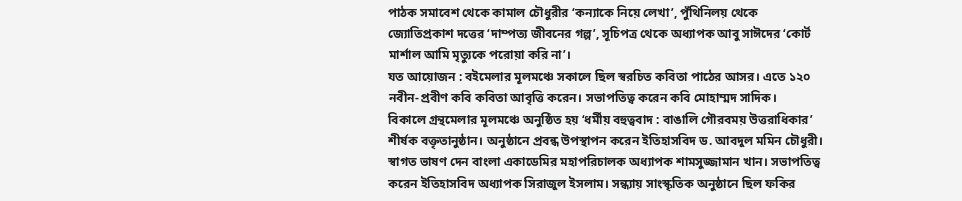পাঠক সমাবেশ থেকে কামাল চৌধুরীর ‘কন্যাকে নিয়ে লেখা’, পুঁথিনিলয় থেকে জ্যোতিপ্রকাশ দত্তের ‘দাম্পত্য জীবনের গল্প’, সূচিপত্র থেকে অধ্যাপক আবু সাঈদের ‘কোর্ট মার্শাল আমি মৃত্যুকে পরোয়া করি না’।
যত আয়োজন : বইমেলার মূলমঞ্চে সকালে ছিল স্বরচিত কবিতা পাঠের আসর। এতে ১২০ নবীন-প্রবীণ কবি কবিতা আবৃত্তি করেন। সভাপতিত্ব করেন কবি মোহাম্মদ সাদিক।
বিকালে গ্রন্থমেলার মূলমঞ্চে অনুষ্ঠিত হয় ‘ধর্মীয় বহুত্ববাদ : বাঙালি গৌরবময় উত্তরাধিকার’ শীর্ষক বক্তৃতানুষ্ঠান। অনুষ্ঠানে প্রবন্ধ উপস্থাপন করেন ইতিহাসবিদ ড. আবদুল মমিন চৌধুরী। স্বাগত ভাষণ দেন বাংলা একাডেমির মহাপরিচালক অধ্যাপক শামসুজ্জামান খান। সভাপতিত্ব করেন ইতিহাসবিদ অধ্যাপক সিরাজুল ইসলাম। সন্ধ্যায় সাংস্কৃতিক অনুষ্ঠানে ছিল ফকির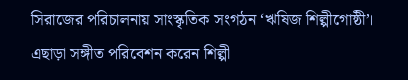সিরাজের পরিচালনায় সাংস্কৃতিক সংগঠন ‘ঋষিজ শিল্পীগোষ্ঠী’। এছাড়া সঙ্গীত পরিবেশন করেন শিল্পী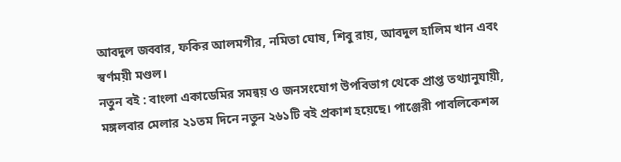আবদুল জব্বার, ফকির আলমগীর, নমিতা ঘোষ, শিবু রায়, আবদুল হালিম খান এবং স্বর্ণময়ী মণ্ডল।
নতুন বই : বাংলা একাডেমির সমন্বয় ও জনসংযোগ উপবিভাগ থেকে প্রাপ্ত তথ্যানুযায়ী, মঙ্গলবার মেলার ২১তম দিনে নতুন ২৬১টি বই প্রকাশ হয়েছে। পাঞ্জেরী পাবলিকেশন্স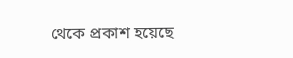থেকে প্রকাশ হয়েছে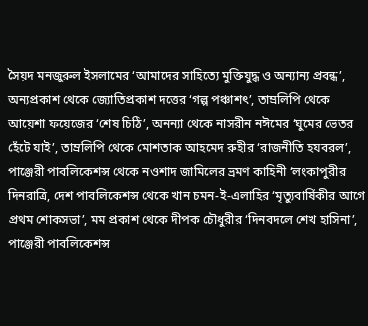সৈয়দ মনজুরুল ইসলামের ‘আমাদের সাহিত্যে মুক্তিযুদ্ধ ও অন্যান্য প্রবন্ধ’, অন্যপ্রকাশ থেকে জ্যোতিপ্রকাশ দত্তের ‘গল্প পঞ্চাশৎ’, তাম্রলিপি থেকে আয়েশা ফয়েজের ‘শেষ চিঠি’, অনন্যা থেকে নাসরীন নঈমের ‘ঘুমের ভেতর হেঁটে যাই’, তাম্রলিপি থেকে মোশতাক আহমেদ রুহীর ‘রাজনীতি হযবরল’, পাঞ্জেরী পাবলিকেশন্স থেকে নওশাদ জামিলের ভ্রমণ কাহিনী ‘লংকাপুরীর দিনরাত্রি, দেশ পাবলিকেশন্স থেকে খান চমন-ই-এলাহির ‘মৃত্যুবার্ষিকীর আগে প্রথম শোকসভা’, মম প্রকাশ থেকে দীপক চৌধুরীর ‘দিনবদলে শেখ হাসিনা’, পাঞ্জেরী পাবলিকেশন্স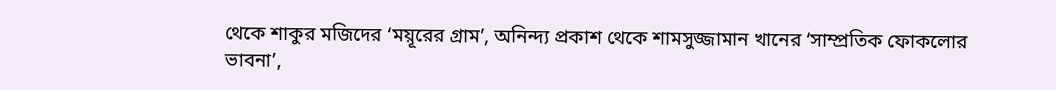থেকে শাকুর মজিদের ‘ময়ূরের গ্রাম’, অনিন্দ্য প্রকাশ থেকে শামসুজ্জামান খানের ‘সাম্প্রতিক ফোকলোর ভাবনা’,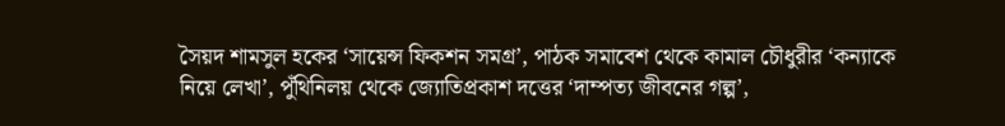সৈয়দ শামসুল হকের ‘সায়েন্স ফিকশন সমগ্র’, পাঠক সমাবেশ থেকে কামাল চৌধুরীর ‘কন্যাকে নিয়ে লেখা’, পুঁথিনিলয় থেকে জ্যোতিপ্রকাশ দত্তের ‘দাম্পত্য জীবনের গল্প’,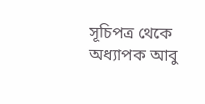সূচিপত্র থেকে অধ্যাপক আবু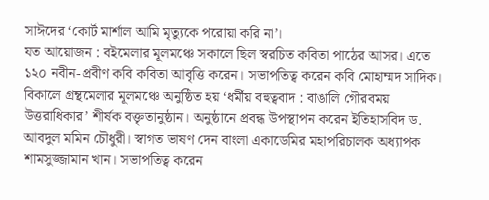সাঈদের ‘কোর্ট মার্শাল আমি মৃত্যুকে পরোয়া করি না’।
যত আয়োজন : বইমেলার মূলমঞ্চে সকালে ছিল স্বরচিত কবিতা পাঠের আসর। এতে ১২০ নবীন-প্রবীণ কবি কবিতা আবৃত্তি করেন। সভাপতিত্ব করেন কবি মোহাম্মদ সাদিক।
বিকালে গ্রন্থমেলার মূলমঞ্চে অনুষ্ঠিত হয় ‘ধর্মীয় বহুত্ববাদ : বাঙালি গৌরবময় উত্তরাধিকার’ শীর্ষক বক্তৃতানুষ্ঠান। অনুষ্ঠানে প্রবন্ধ উপস্থাপন করেন ইতিহাসবিদ ড. আবদুল মমিন চৌধুরী। স্বাগত ভাষণ দেন বাংলা একাডেমির মহাপরিচালক অধ্যাপক শামসুজ্জামান খান। সভাপতিত্ব করেন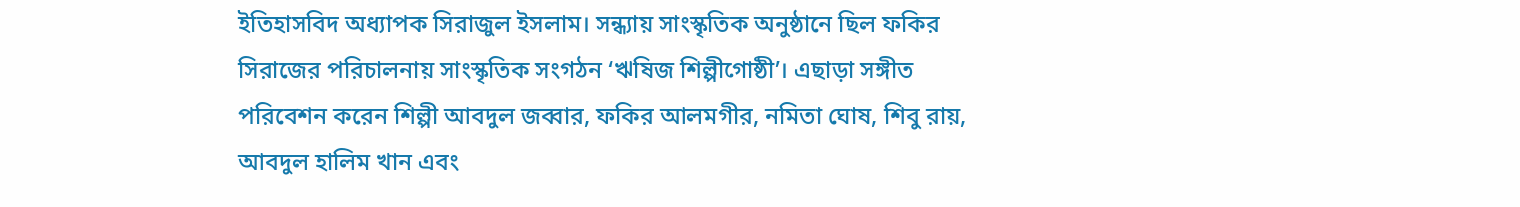ইতিহাসবিদ অধ্যাপক সিরাজুল ইসলাম। সন্ধ্যায় সাংস্কৃতিক অনুষ্ঠানে ছিল ফকির সিরাজের পরিচালনায় সাংস্কৃতিক সংগঠন ‘ঋষিজ শিল্পীগোষ্ঠী’। এছাড়া সঙ্গীত পরিবেশন করেন শিল্পী আবদুল জব্বার, ফকির আলমগীর, নমিতা ঘোষ, শিবু রায়, আবদুল হালিম খান এবং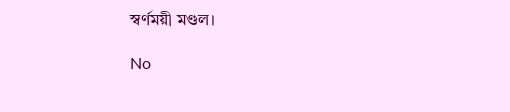স্বর্ণময়ী মণ্ডল।

No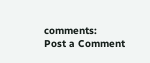comments:
Post a Comment